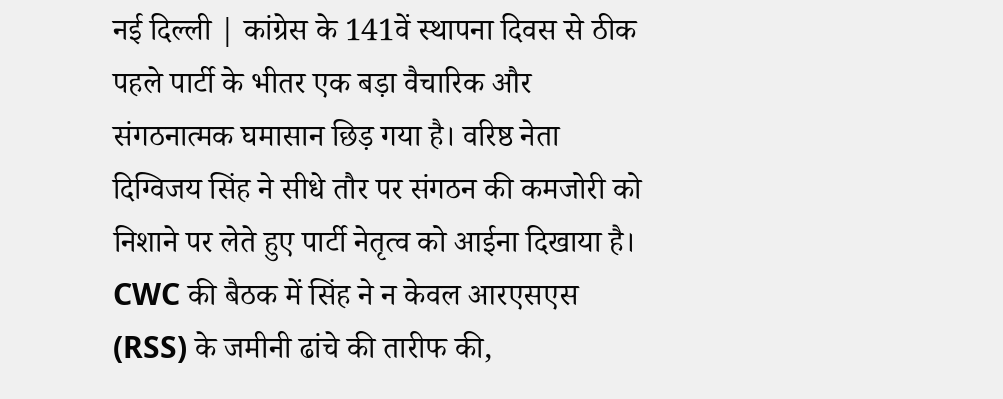नई दिल्ली | कांग्रेस के 141वें स्थापना दिवस से ठीक पहले पार्टी के भीतर एक बड़ा वैचारिक और संगठनात्मक घमासान छिड़ गया है। वरिष्ठ नेता दिग्विजय सिंह ने सीधे तौर पर संगठन की कमजोरी को निशाने पर लेते हुए पार्टी नेतृत्व को आईना दिखाया है। CWC की बैठक में सिंह ने न केवल आरएसएस (RSS) के जमीनी ढांचे की तारीफ की,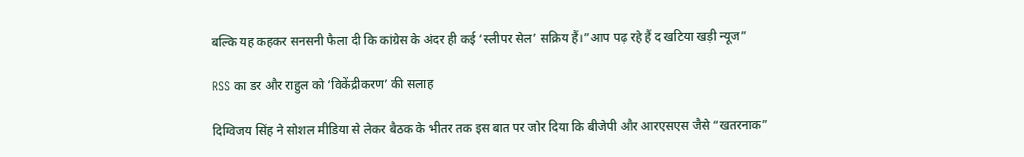बल्कि यह कहकर सनसनी फैला दी कि कांग्रेस के अंदर ही कई ‘स्लीपर सेल’ सक्रिय हैं।”आप पढ़ रहे हैं द खटिया खड़ी न्यूज”

RSS का डर और राहुल को ‘विकेंद्रीकरण’ की सलाह

दिग्विजय सिंह ने सोशल मीडिया से लेकर बैठक के भीतर तक इस बात पर जोर दिया कि बीजेपी और आरएसएस जैसे “खतरनाक”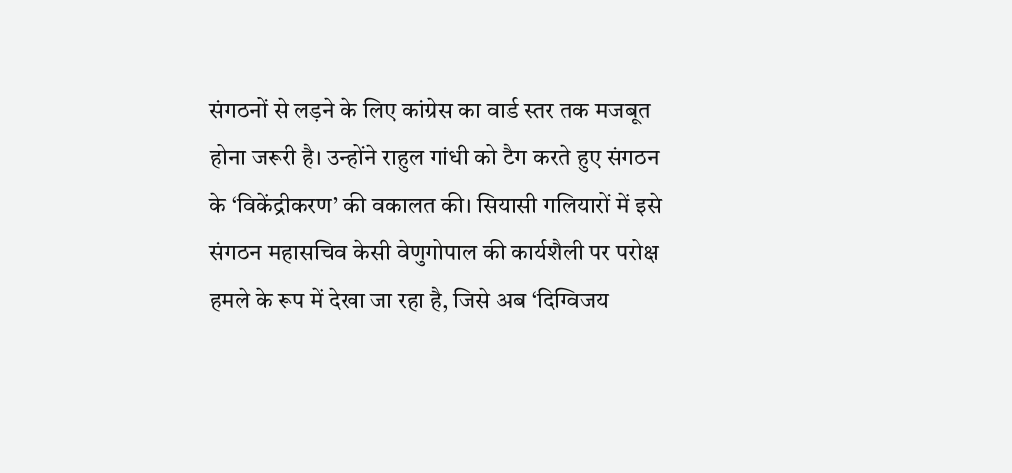संगठनों से लड़ने के लिए कांग्रेस का वार्ड स्तर तक मजबूत होना जरूरी है। उन्होंने राहुल गांधी को टैग करते हुए संगठन के ‘विकेंद्रीकरण’ की वकालत की। सियासी गलियारों में इसे संगठन महासचिव केसी वेणुगोपाल की कार्यशैली पर परोक्ष हमले के रूप में देखा जा रहा है, जिसे अब ‘दिग्विजय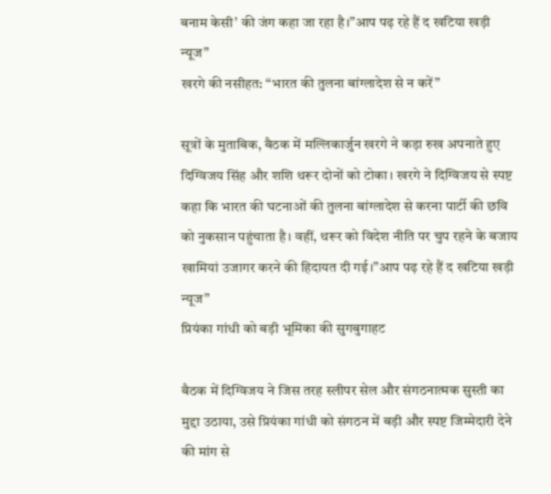बनाम केसी’ की जंग कहा जा रहा है।”आप पढ़ रहे हैं द खटिया खड़ी न्यूज”
खरगे की नसीहत: “भारत की तुलना बांग्लादेश से न करें”

सूत्रों के मुताबिक, बैठक में मल्लिकार्जुन खरगे ने कड़ा रुख अपनाते हुए दिग्विजय सिंह और शशि थरूर दोनों को टोका। खरगे ने दिग्विजय से स्पष्ट कहा कि भारत की घटनाओं की तुलना बांग्लादेश से करना पार्टी की छवि को नुकसान पहुंचाता है। वहीं, थरूर को विदेश नीति पर चुप रहने के बजाय खामियां उजागर करने की हिदायत दी गई।”आप पढ़ रहे हैं द खटिया खड़ी न्यूज”
प्रियंका गांधी को बड़ी भूमिका की सुगबुगाहट

बैठक में दिग्विजय ने जिस तरह स्लीपर सेल और संगठनात्मक सुस्ती का मुद्दा उठाया, उसे प्रियंका गांधी को संगठन में बड़ी और स्पष्ट जिम्मेदारी देने की मांग से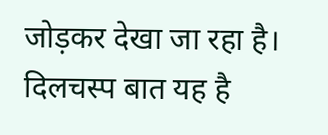जोड़कर देखा जा रहा है। दिलचस्प बात यह है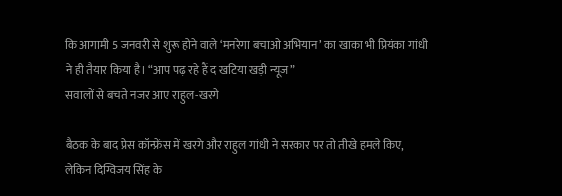कि आगामी 5 जनवरी से शुरू होने वाले ‘मनरेगा बचाओ अभियान’ का खाका भी प्रियंका गांधी ने ही तैयार किया है। “आप पढ़ रहे हैं द खटिया खड़ी न्यूज”
सवालों से बचते नजर आए राहुल-खरगे

बैठक के बाद प्रेस कॉन्फ्रेंस में खरगे और राहुल गांधी ने सरकार पर तो तीखे हमले किए, लेकिन दिग्विजय सिंह के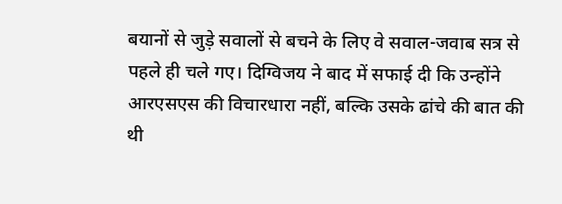बयानों से जुड़े सवालों से बचने के लिए वे सवाल-जवाब सत्र से पहले ही चले गए। दिग्विजय ने बाद में सफाई दी कि उन्होंने आरएसएस की विचारधारा नहीं, बल्कि उसके ढांचे की बात की थी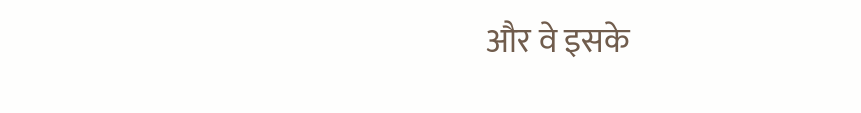और वे इसके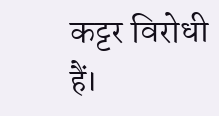कट्टर विरोधी हैं।